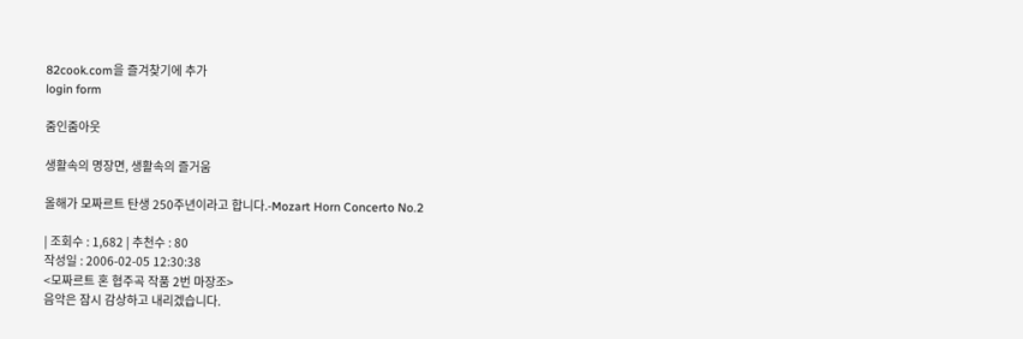82cook.com을 즐겨찾기에 추가
login form

줌인줌아웃

생활속의 명장면, 생활속의 즐거움

올해가 모짜르트 탄생 250주년이라고 합니다.-Mozart Horn Concerto No.2

| 조회수 : 1,682 | 추천수 : 80
작성일 : 2006-02-05 12:30:38
<모짜르트 혼 협주곡 작품 2번 마장조>
음악은 잠시 감상하고 내리겠습니다.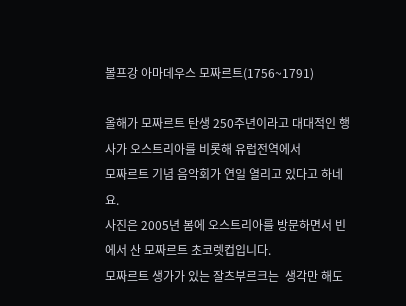볼프강 아마데우스 모짜르트(1756~1791)

올해가 모짜르트 탄생 250주년이라고 대대적인 행사가 오스트리아를 비롯해 유럽전역에서
모짜르트 기념 음악회가 연일 열리고 있다고 하네요.
사진은 2005년 봄에 오스트리아를 방문하면서 빈에서 산 모짜르트 초코렛컵입니다.
모짜르트 생가가 있는 잘츠부르크는  생각만 해도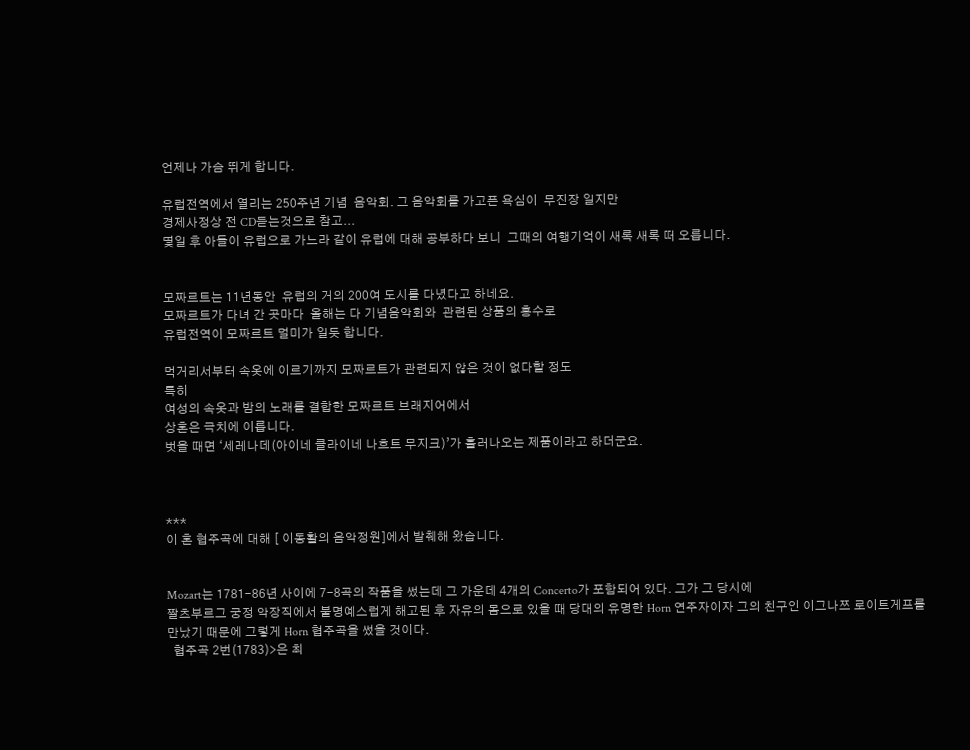언제나 가슴 뛰게 합니다.

유럽전역에서 열리는 250주년 기념  음악회. 그 음악회를 가고픈 욕심이  무진장 일지만
경제사정상 전 CD듣는것으로 참고...
몇일 후 아들이 유럽으로 가느라 같이 유럽에 대해 공부하다 보니  그때의 여행기억이 새록 새록 떠 오릅니다.


모짜르트는 11년동안  유럽의 거의 200여 도시를 다녔다고 하네요.
모짜르트가 다녀 간 곳마다  올해는 다 기념음악회와  관련된 상품의 홍수로
유럽전역이 모짜르트 멀미가 일듯 합니다.

먹거리서부터 속옷에 이르기까지 모짜르트가 관련되지 않은 것이 없다할 정도
특히
여성의 속옷과 밤의 노래를 결합한 모짜르트 브래지어에서
상혼은 극치에 이릅니다.
벗을 때면 ‘세레나데(아이네 클라이네 나흐트 무지크)’가 흘러나오는 제품이라고 하더군요.



***
이 혼 협주곡에 대해 [ 이동활의 음악정원]에서 발췌해 왔습니다.


Mozart는 1781-86년 사이에 7-8곡의 작품을 썼는데 그 가운데 4개의 Concerto가 포함되어 있다. 그가 그 당시에
짤츠부르그 궁정 악장직에서 불명예스럽게 해고된 후 자유의 몸으로 있을 때 당대의 유명한 Horn 연주자이자 그의 친구인 이그나쯔 로이트게프를
만났기 때문에 그렇게 Horn 협주곡을 썼을 것이다.
  협주곡 2번(1783)>은 최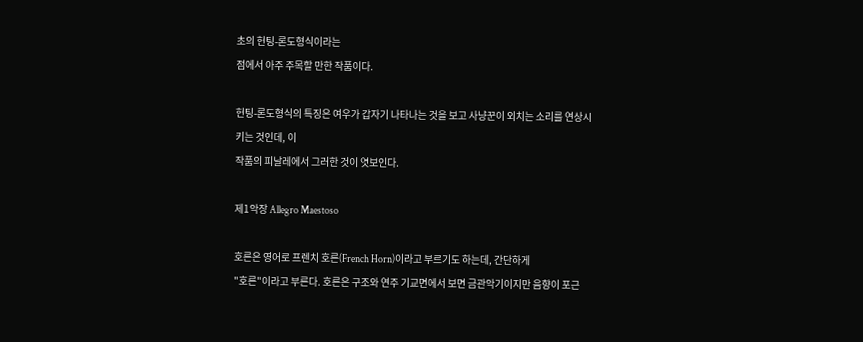초의 헌팅-론도형식이라는
점에서 아주 주목할 만한 작품이다.

헌팅-론도형식의 특징은 여우가 갑자기 나타나는 것을 보고 사냥꾼이 외치는 소리를 연상시키는 것인데, 이
작품의 피날레에서 그러한 것이 엿보인다.

제1악장 Allegro Maestoso

호른은 영어로 프렌치 호른(French Horn)이라고 부르기도 하는데, 간단하게
"호른"이라고 부른다. 호른은 구조와 연주 기교면에서 보면 금관악기이지만 음향이 포근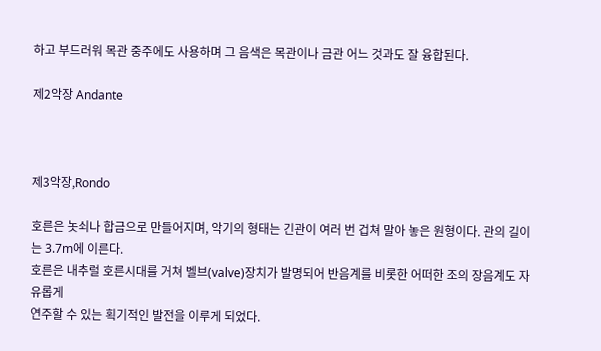하고 부드러워 목관 중주에도 사용하며 그 음색은 목관이나 금관 어느 것과도 잘 융합된다.

제2악장 Andante



제3악장,Rondo

호른은 놋쇠나 합금으로 만들어지며, 악기의 형태는 긴관이 여러 번 겁쳐 말아 놓은 원형이다. 관의 길이는 3.7m에 이른다.
호른은 내추럴 호른시대를 거쳐 벨브(valve)장치가 발명되어 반음계를 비롯한 어떠한 조의 장음계도 자유롭게
연주할 수 있는 획기적인 발전을 이루게 되었다.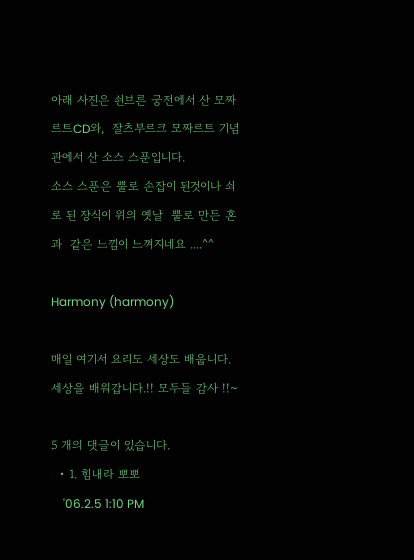아래 사진은 쇤브른 궁전에서 산 모짜르트CD와,  잘츠부르크 모짜르트 기념관에서 산 소스 스푼입니다.
소스 스푼은 뿔로 손잡이 된것이나 쇠로 된 장식이 위의 옛날  뿔로 만든 혼과  같은 느낌이 느껴지네요 ....^^

Harmony (harmony)

매일 여기서 요리도 세상도 배웁니다. 세상을 배워갑니다.!! 모두들 감사 !!~

5 개의 댓글이 있습니다.
  • 1. 힘내라 뽀뽀
    '06.2.5 1:10 PM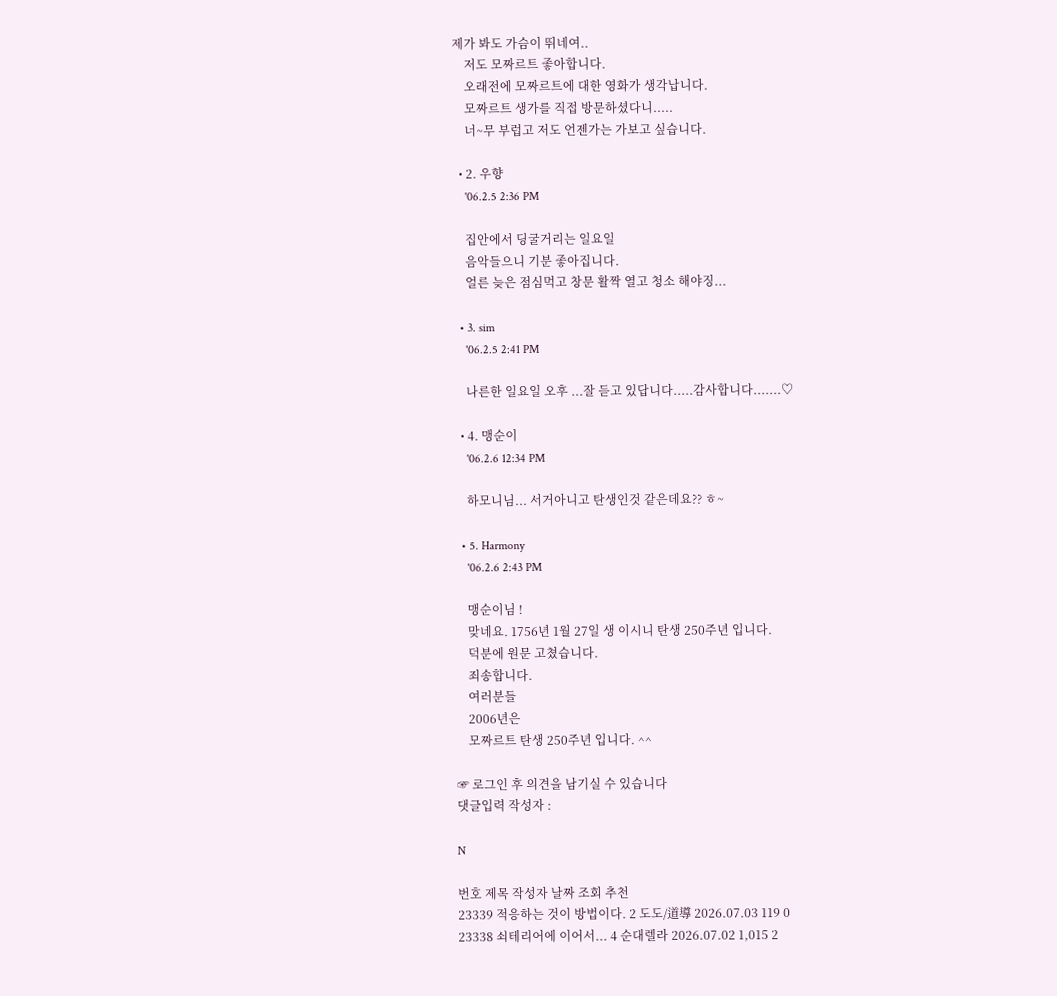제가 봐도 가슴이 뛰네여..
    저도 모짜르트 좋아합니다.
    오래전에 모짜르트에 대한 영화가 생각납니다.
    모짜르트 생가를 직접 방문하셨다니.....
    너~무 부럽고 저도 언젠가는 가보고 싶습니다.

  • 2. 우향
    '06.2.5 2:36 PM

    집안에서 딩굴거리는 일요일
    음악들으니 기분 좋아집니다.
    얼른 늦은 점심먹고 창문 활짝 열고 청소 해야징...

  • 3. sim
    '06.2.5 2:41 PM

    나른한 일요일 오후 ...잘 듣고 있답니다.....감사합니다.......♡

  • 4. 맹순이
    '06.2.6 12:34 PM

    하모니님... 서거아니고 탄생인것 같은데요?? ㅎ~

  • 5. Harmony
    '06.2.6 2:43 PM

    맹순이님 !
    맞네요. 1756년 1월 27일 생 이시니 탄생 250주년 입니다.
    덕분에 원문 고쳤습니다.
    죄송합니다.
    여러분들
    2006년은
    모짜르트 탄생 250주년 입니다. ^^

☞ 로그인 후 의견을 남기실 수 있습니다
댓글입력 작성자 :

N

번호 제목 작성자 날짜 조회 추천
23339 적응하는 것이 방법이다. 2 도도/道導 2026.07.03 119 0
23338 쇠테리어에 이어서... 4 순대렐라 2026.07.02 1,015 2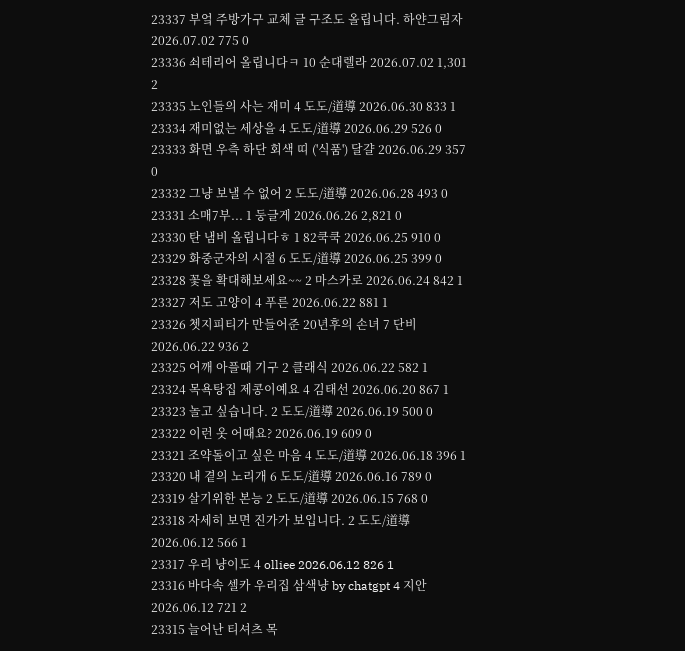23337 부엌 주방가구 교체 글 구조도 올립니다. 하얀그림자 2026.07.02 775 0
23336 쇠테리어 올립니다ㅋ 10 순대렐라 2026.07.02 1,301 2
23335 노인들의 사는 재미 4 도도/道導 2026.06.30 833 1
23334 재미없는 세상을 4 도도/道導 2026.06.29 526 0
23333 화면 우측 하단 회색 띠 ('식품') 달걀 2026.06.29 357 0
23332 그냥 보낼 수 없어 2 도도/道導 2026.06.28 493 0
23331 소매7부... 1 둥글게 2026.06.26 2,821 0
23330 탄 냄비 올립니다ㅎ 1 82쿡쿡 2026.06.25 910 0
23329 화중군자의 시절 6 도도/道導 2026.06.25 399 0
23328 꽃을 확대해보세요~~ 2 마스카로 2026.06.24 842 1
23327 저도 고양이 4 푸른 2026.06.22 881 1
23326 쳇지피티가 만들어준 20년후의 손녀 7 단비 2026.06.22 936 2
23325 어깨 아플때 기구 2 클래식 2026.06.22 582 1
23324 목욕탕집 제콩이예요 4 김태선 2026.06.20 867 1
23323 놀고 싶습니다. 2 도도/道導 2026.06.19 500 0
23322 이런 옷 어때요? 2026.06.19 609 0
23321 조약돌이고 싶은 마음 4 도도/道導 2026.06.18 396 1
23320 내 곁의 노리개 6 도도/道導 2026.06.16 789 0
23319 살기위한 본능 2 도도/道導 2026.06.15 768 0
23318 자세히 보면 진가가 보입니다. 2 도도/道導 2026.06.12 566 1
23317 우리 냥이도 4 olliee 2026.06.12 826 1
23316 바다속 셀카 우리집 삼색냥 by chatgpt 4 지안 2026.06.12 721 2
23315 늘어난 티셔츠 목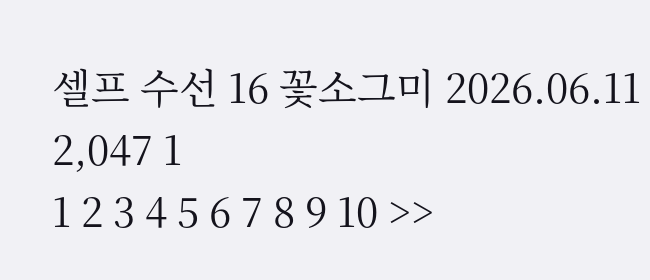셀프 수선 16 꽃소그미 2026.06.11 2,047 1
1 2 3 4 5 6 7 8 9 10 >>